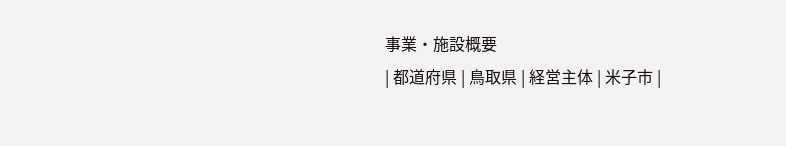事業・施設概要
| 都道府県 | 鳥取県 | 経営主体 | 米子市 |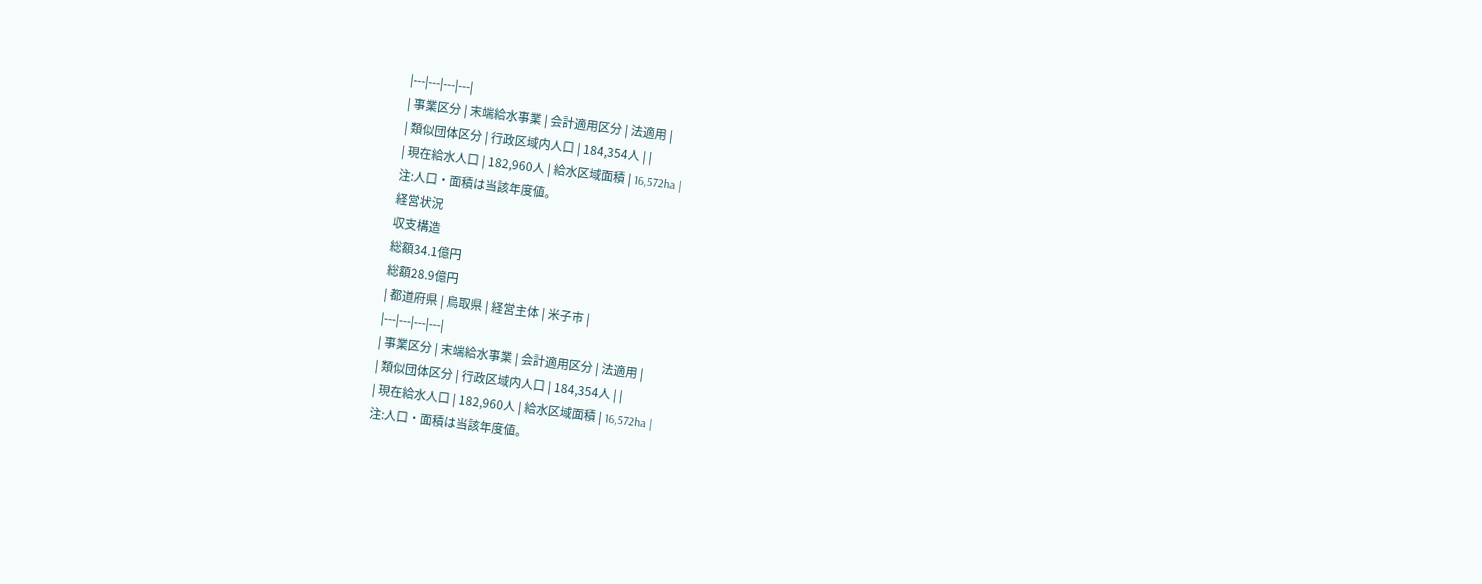|---|---|---|---|
| 事業区分 | 末端給水事業 | 会計適用区分 | 法適用 |
| 類似団体区分 | 行政区域内人口 | 184,354人 | |
| 現在給水人口 | 182,960人 | 給水区域面積 | 16,572ha |
注:人口・面積は当該年度値。
経営状況
収支構造
総額34.1億円
総額28.9億円
| 都道府県 | 鳥取県 | 経営主体 | 米子市 |
|---|---|---|---|
| 事業区分 | 末端給水事業 | 会計適用区分 | 法適用 |
| 類似団体区分 | 行政区域内人口 | 184,354人 | |
| 現在給水人口 | 182,960人 | 給水区域面積 | 16,572ha |
注:人口・面積は当該年度値。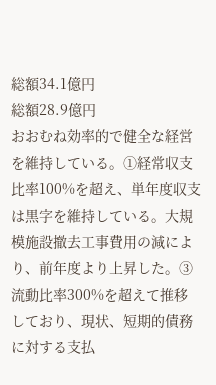総額34.1億円
総額28.9億円
おおむね効率的で健全な経営を維持している。①経常収支比率100%を超え、単年度収支は黒字を維持している。大規模施設撤去工事費用の減により、前年度より上昇した。③流動比率300%を超えて推移しており、現状、短期的債務に対する支払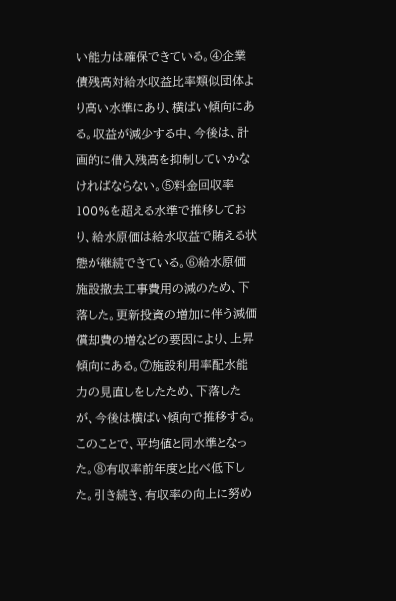い能力は確保できている。④企業債残高対給水収益比率類似団体より高い水準にあり、横ばい傾向にある。収益が減少する中、今後は、計画的に借入残高を抑制していかなければならない。⑤料金回収率100%を超える水準で推移しており、給水原価は給水収益で賄える状態が継続できている。⑥給水原価施設撤去工事費用の減のため、下落した。更新投資の増加に伴う減価償却費の増などの要因により、上昇傾向にある。⑦施設利用率配水能力の見直しをしたため、下落したが、今後は横ばい傾向で推移する。このことで、平均値と同水準となった。⑧有収率前年度と比べ低下した。引き続き、有収率の向上に努め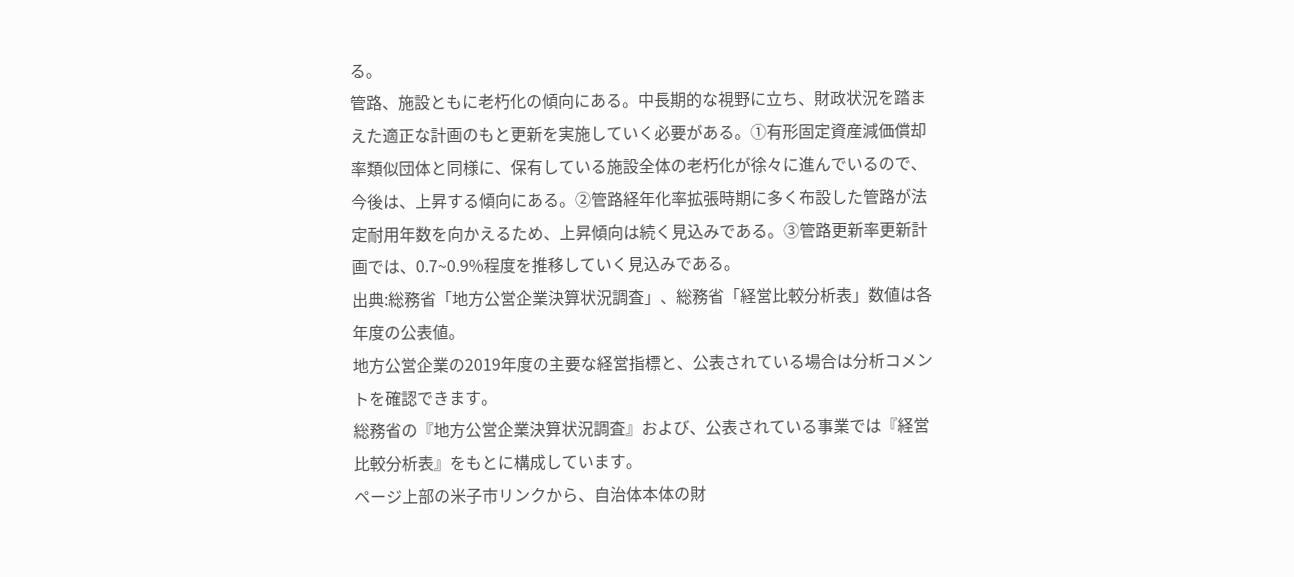る。
管路、施設ともに老朽化の傾向にある。中長期的な視野に立ち、財政状況を踏まえた適正な計画のもと更新を実施していく必要がある。①有形固定資産減価償却率類似団体と同様に、保有している施設全体の老朽化が徐々に進んでいるので、今後は、上昇する傾向にある。②管路経年化率拡張時期に多く布設した管路が法定耐用年数を向かえるため、上昇傾向は続く見込みである。③管路更新率更新計画では、0.7~0.9%程度を推移していく見込みである。
出典:総務省「地方公営企業決算状況調査」、総務省「経営比較分析表」数値は各年度の公表値。
地方公営企業の2019年度の主要な経営指標と、公表されている場合は分析コメントを確認できます。
総務省の『地方公営企業決算状況調査』および、公表されている事業では『経営比較分析表』をもとに構成しています。
ページ上部の米子市リンクから、自治体本体の財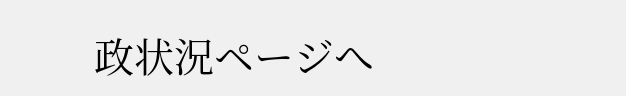政状況ページへ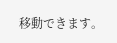移動できます。